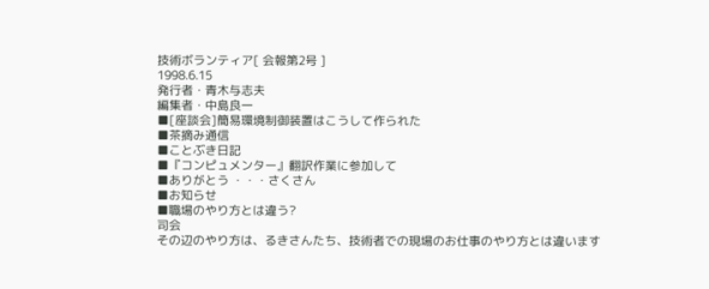技術ボランティア[ 会報第2号 ]
1998.6.15
発行者・青木与志夫
編集者・中島良一
■[座談会]簡易環境制御装置はこうして作られた
■茶摘み通信
■ことぶき日記
■『コンピュメンター』翻訳作業に参加して
■ありがとう ・・・さくさん
■お知らせ
■職場のやり方とは違う?
司会
その辺のやり方は、るきさんたち、技術者での現場のお仕事のやり方とは違います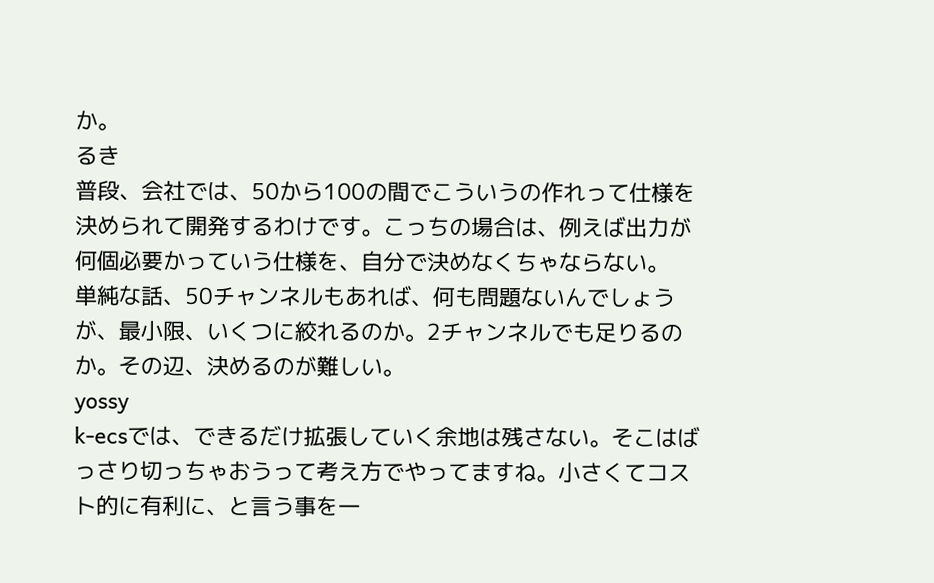か。
るき
普段、会社では、50から100の間でこういうの作れって仕様を決められて開発するわけです。こっちの場合は、例えば出力が何個必要かっていう仕様を、自分で決めなくちゃならない。
単純な話、50チャンネルもあれば、何も問題ないんでしょうが、最小限、いくつに絞れるのか。2チャンネルでも足りるのか。その辺、決めるのが難しい。
yossy
k-ecsでは、できるだけ拡張していく余地は残さない。そこはばっさり切っちゃおうって考え方でやってますね。小さくてコスト的に有利に、と言う事を一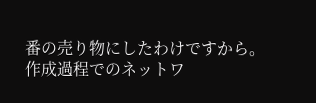番の売り物にしたわけですから。
作成過程でのネットワ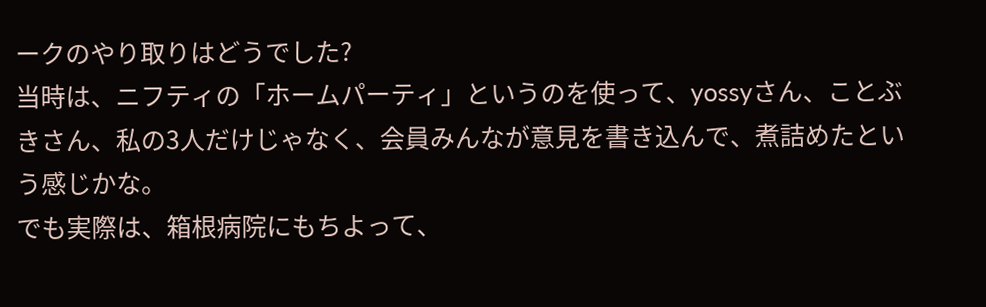ークのやり取りはどうでした?
当時は、ニフティの「ホームパーティ」というのを使って、yossyさん、ことぶきさん、私の3人だけじゃなく、会員みんなが意見を書き込んで、煮詰めたという感じかな。
でも実際は、箱根病院にもちよって、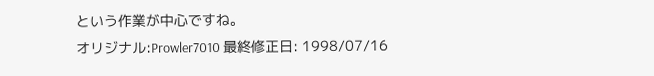という作業が中心ですね。
オリジナル:Prowler7010 最終修正日: 1998/07/16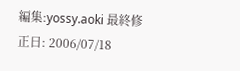編集:yossy.aoki 最終修正日: 2006/07/18